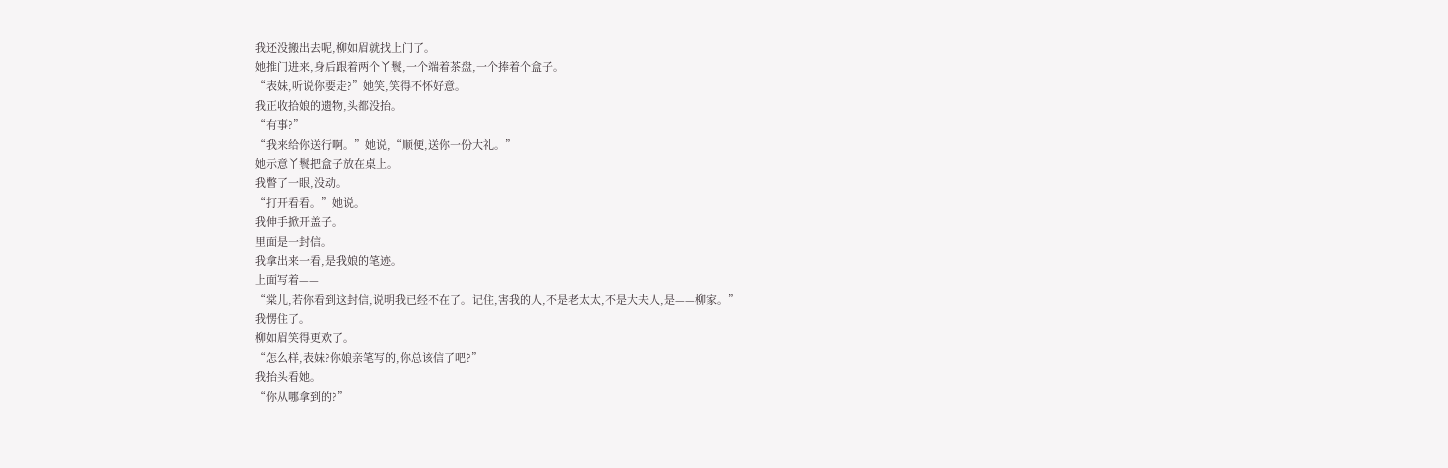我还没搬出去呢,柳如眉就找上门了。
她推门进来,身后跟着两个丫鬟,一个端着茶盘,一个捧着个盒子。
“表妹,听说你要走?”她笑,笑得不怀好意。
我正收拾娘的遗物,头都没抬。
“有事?”
“我来给你送行啊。”她说,“顺便,送你一份大礼。”
她示意丫鬟把盒子放在桌上。
我瞥了一眼,没动。
“打开看看。”她说。
我伸手掀开盖子。
里面是一封信。
我拿出来一看,是我娘的笔迹。
上面写着——
“棠儿,若你看到这封信,说明我已经不在了。记住,害我的人,不是老太太,不是大夫人,是——柳家。”
我愣住了。
柳如眉笑得更欢了。
“怎么样,表妹?你娘亲笔写的,你总该信了吧?”
我抬头看她。
“你从哪拿到的?”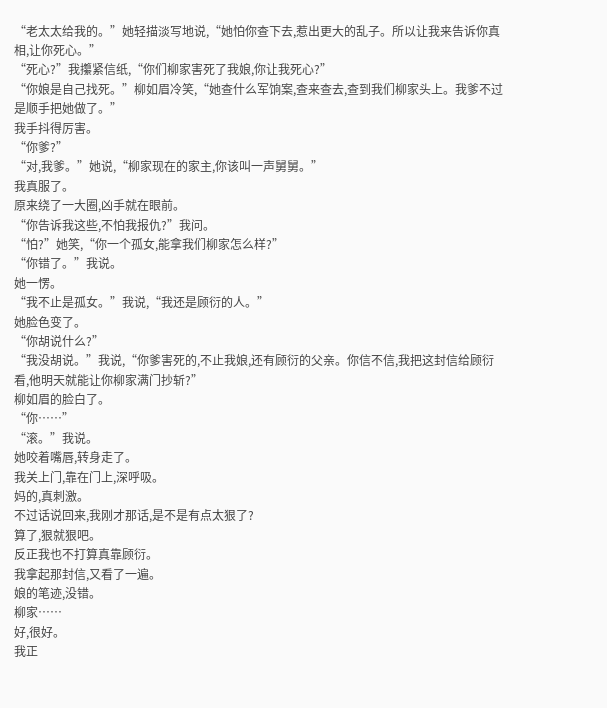“老太太给我的。”她轻描淡写地说,“她怕你查下去,惹出更大的乱子。所以让我来告诉你真相,让你死心。”
“死心?”我攥紧信纸,“你们柳家害死了我娘,你让我死心?”
“你娘是自己找死。”柳如眉冷笑,“她查什么军饷案,查来查去,查到我们柳家头上。我爹不过是顺手把她做了。”
我手抖得厉害。
“你爹?”
“对,我爹。”她说,“柳家现在的家主,你该叫一声舅舅。”
我真服了。
原来绕了一大圈,凶手就在眼前。
“你告诉我这些,不怕我报仇?”我问。
“怕?”她笑,“你一个孤女,能拿我们柳家怎么样?”
“你错了。”我说。
她一愣。
“我不止是孤女。”我说,“我还是顾衍的人。”
她脸色变了。
“你胡说什么?”
“我没胡说。”我说,“你爹害死的,不止我娘,还有顾衍的父亲。你信不信,我把这封信给顾衍看,他明天就能让你柳家满门抄斩?”
柳如眉的脸白了。
“你……”
“滚。”我说。
她咬着嘴唇,转身走了。
我关上门,靠在门上,深呼吸。
妈的,真刺激。
不过话说回来,我刚才那话,是不是有点太狠了?
算了,狠就狠吧。
反正我也不打算真靠顾衍。
我拿起那封信,又看了一遍。
娘的笔迹,没错。
柳家……
好,很好。
我正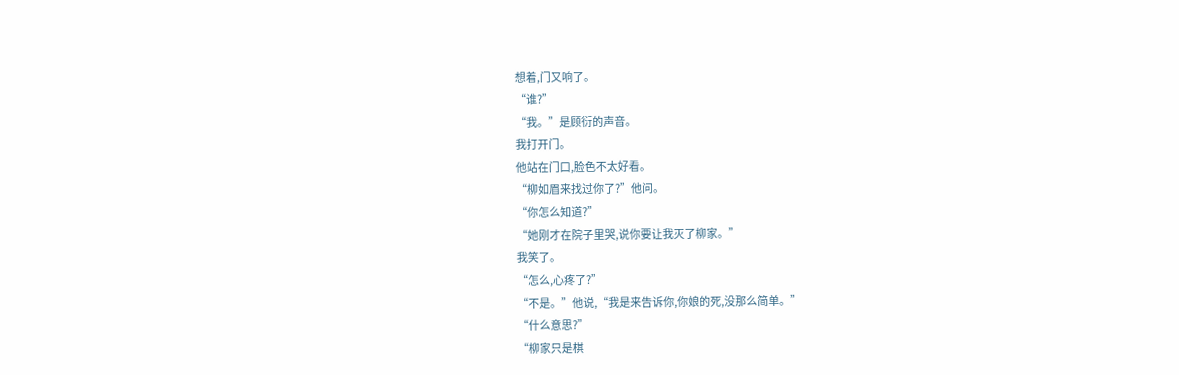想着,门又响了。
“谁?”
“我。”是顾衍的声音。
我打开门。
他站在门口,脸色不太好看。
“柳如眉来找过你了?”他问。
“你怎么知道?”
“她刚才在院子里哭,说你要让我灭了柳家。”
我笑了。
“怎么,心疼了?”
“不是。”他说,“我是来告诉你,你娘的死,没那么简单。”
“什么意思?”
“柳家只是棋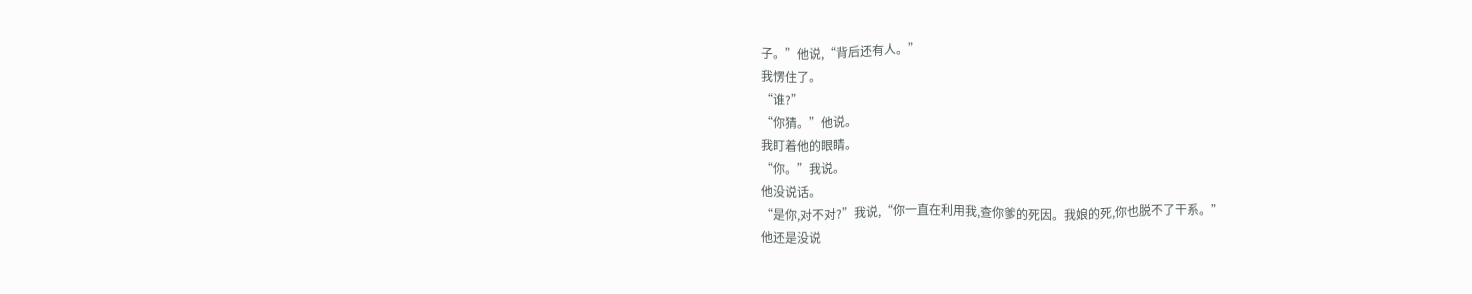子。”他说,“背后还有人。”
我愣住了。
“谁?”
“你猜。”他说。
我盯着他的眼睛。
“你。”我说。
他没说话。
“是你,对不对?”我说,“你一直在利用我,查你爹的死因。我娘的死,你也脱不了干系。”
他还是没说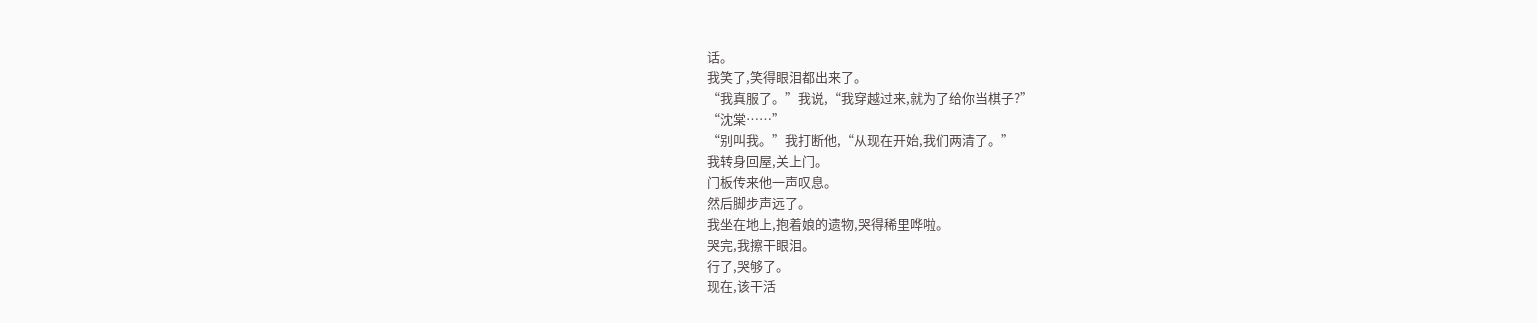话。
我笑了,笑得眼泪都出来了。
“我真服了。”我说,“我穿越过来,就为了给你当棋子?”
“沈棠……”
“别叫我。”我打断他,“从现在开始,我们两清了。”
我转身回屋,关上门。
门板传来他一声叹息。
然后脚步声远了。
我坐在地上,抱着娘的遗物,哭得稀里哗啦。
哭完,我擦干眼泪。
行了,哭够了。
现在,该干活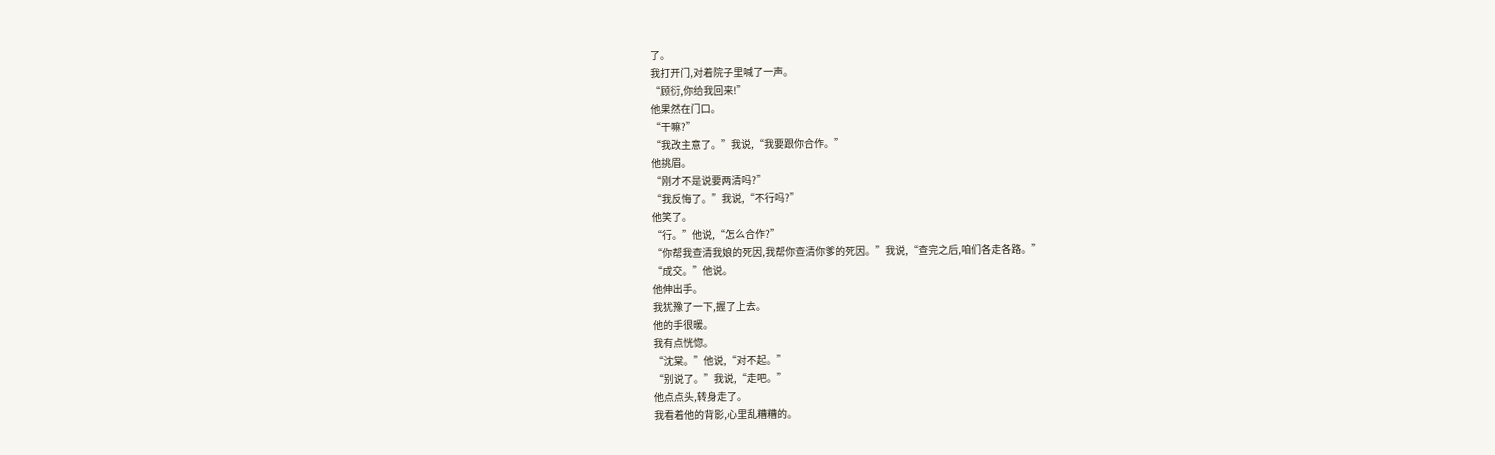了。
我打开门,对着院子里喊了一声。
“顾衍,你给我回来!”
他果然在门口。
“干嘛?”
“我改主意了。”我说,“我要跟你合作。”
他挑眉。
“刚才不是说要两清吗?”
“我反悔了。”我说,“不行吗?”
他笑了。
“行。”他说,“怎么合作?”
“你帮我查清我娘的死因,我帮你查清你爹的死因。”我说,“查完之后,咱们各走各路。”
“成交。”他说。
他伸出手。
我犹豫了一下,握了上去。
他的手很暖。
我有点恍惚。
“沈棠。”他说,“对不起。”
“别说了。”我说,“走吧。”
他点点头,转身走了。
我看着他的背影,心里乱糟糟的。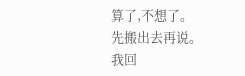算了,不想了。
先搬出去再说。
我回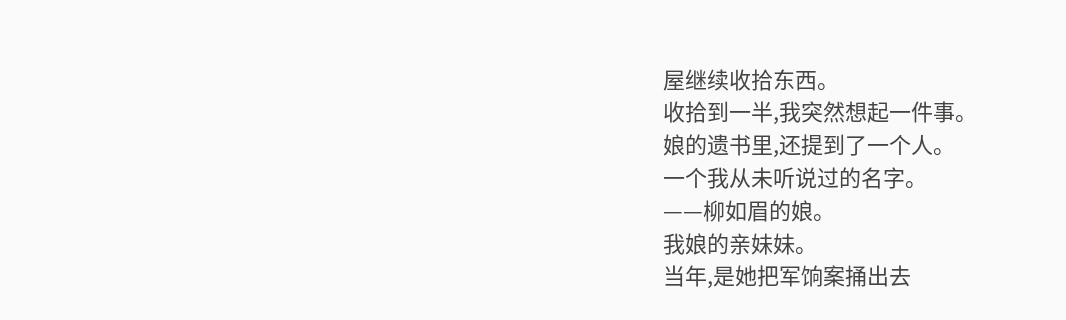屋继续收拾东西。
收拾到一半,我突然想起一件事。
娘的遗书里,还提到了一个人。
一个我从未听说过的名字。
——柳如眉的娘。
我娘的亲妹妹。
当年,是她把军饷案捅出去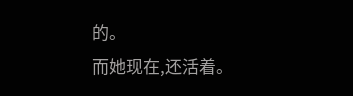的。
而她现在,还活着。